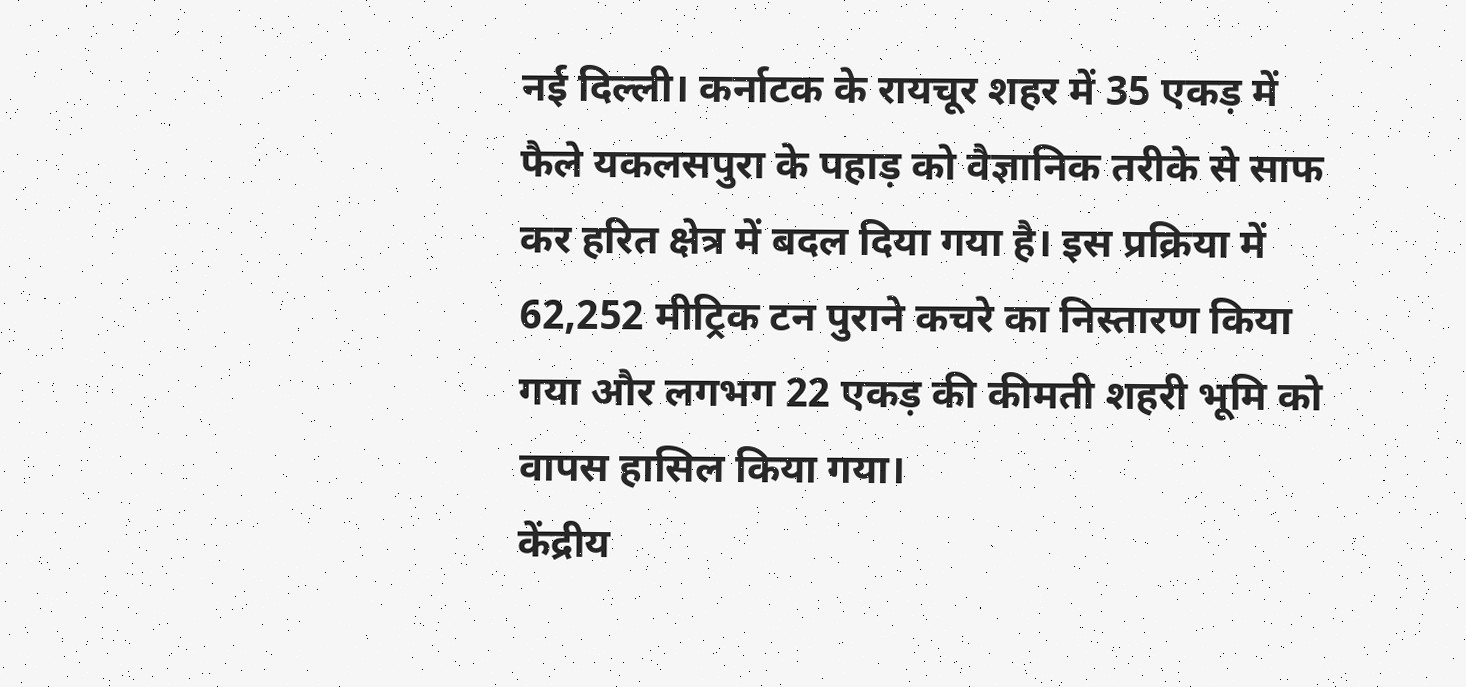नई दिल्ली। कर्नाटक के रायचूर शहर में 35 एकड़ में फैले यकलसपुरा के पहाड़ को वैज्ञानिक तरीके से साफ कर हरित क्षेत्र में बदल दिया गया है। इस प्रक्रिया में 62,252 मीट्रिक टन पुराने कचरे का निस्तारण किया गया और लगभग 22 एकड़ की कीमती शहरी भूमि को वापस हासिल किया गया।
केंद्रीय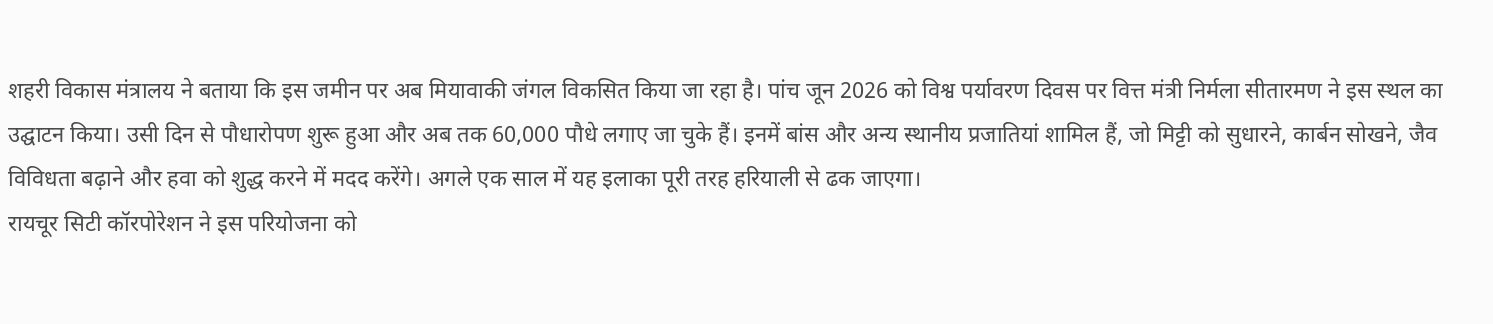शहरी विकास मंत्रालय ने बताया कि इस जमीन पर अब मियावाकी जंगल विकसित किया जा रहा है। पांच जून 2026 को विश्व पर्यावरण दिवस पर वित्त मंत्री निर्मला सीतारमण ने इस स्थल का उद्घाटन किया। उसी दिन से पौधारोपण शुरू हुआ और अब तक 60,000 पौधे लगाए जा चुके हैं। इनमें बांस और अन्य स्थानीय प्रजातियां शामिल हैं, जो मिट्टी को सुधारने, कार्बन सोखने, जैव विविधता बढ़ाने और हवा को शुद्ध करने में मदद करेंगे। अगले एक साल में यह इलाका पूरी तरह हरियाली से ढक जाएगा।
रायचूर सिटी कॉरपोरेशन ने इस परियोजना को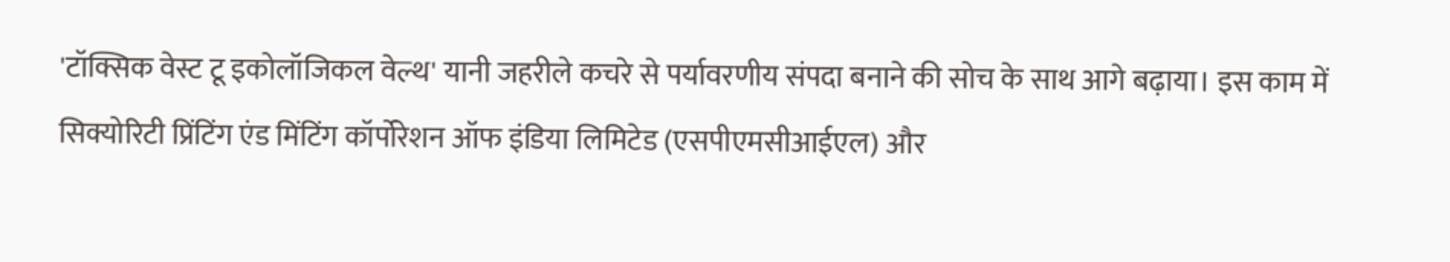'टॉक्सिक वेस्ट टू इकोलॉजिकल वेल्थ' यानी जहरीले कचरे से पर्यावरणीय संपदा बनाने की सोच के साथ आगे बढ़ाया। इस काम में सिक्योरिटी प्रिंटिंग एंड मिंटिंग कॉर्पोरेशन ऑफ इंडिया लिमिटेड (एसपीएमसीआईएल) और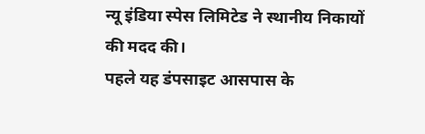न्यू इंडिया स्पेस लिमिटेड ने स्थानीय निकायों की मदद की।
पहले यह डंपसाइट आसपास के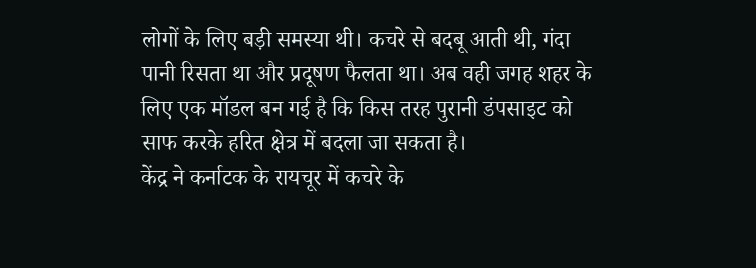लोगों के लिए बड़ी समस्या थी। कचरे से बदबू आती थी, गंदा पानी रिसता था और प्रदूषण फैलता था। अब वही जगह शहर के लिए एक मॉडल बन गई है कि किस तरह पुरानी डंपसाइट को साफ करके हरित क्षेत्र में बदला जा सकता है।
केंद्र ने कर्नाटक के रायचूर में कचरे के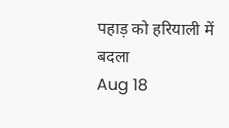पहाड़ को हरियाली में बदला
Aug 18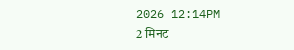2026 12:14PM
2 मिनट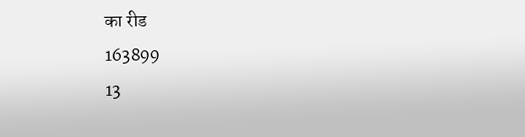का रीड
163899
13